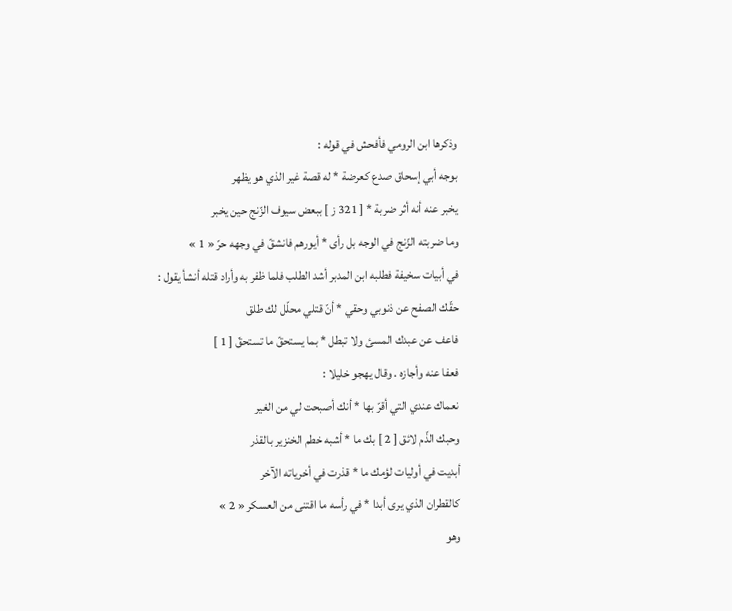وذكرها ابن الرومي فأفحش في قوله :
بوجه أبي إسحاق صدع كعرضة * له قصة غير الذي هو يظهر
يخبر عنه أنه أثر ضربة * [ 321 ز ] ببعض سيوف الزّنج حين يخبر
وما ضربته الزّنج في الوجه بل رأى * أيورهم فانشقّ في وجهه حرّ « 1 »
في أبيات سخيفة فطلبه ابن المدبر أشد الطلب فلما ظفر به وأراد قتله أنشأ يقول :
حقّك الصفح عن ذنوبي وحقي * أنّ قتلي محلّل لك طلق
فاعف عن عبدك المسئ ولا تبطل * بما يستحقّ ما تستحقّ [ 1 ]
فعفا عنه وأجازه . وقال يهجو خليلا :
نعماك عندي التي أقرّ بها * أنك أصبحت لي من الغير
وحبك الذّم لائق [ 2 ] بك ما * أشبه خطم الخنزير بالقذر
أبديت في أوليات لؤمك ما * قذرت في أخرياته الآخر
كالقطران الذي يرى أبدا * في رأسه ما اقتنى من العسكر « 2 »
وهو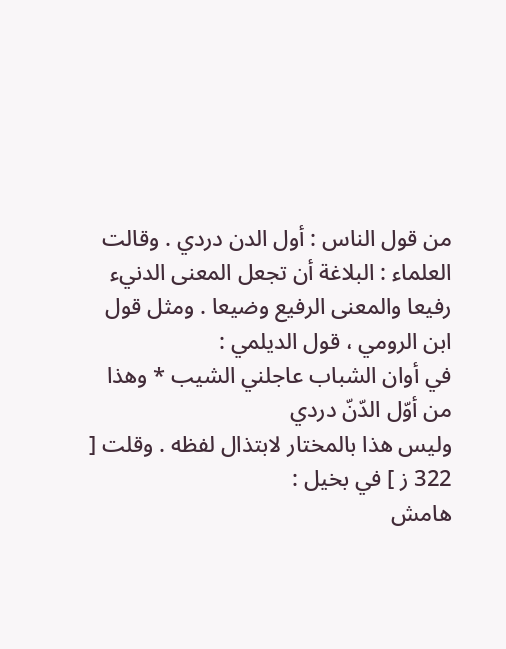من قول الناس : أول الدن دردي . وقالت العلماء : البلاغة أن تجعل المعنى الدنيء رفيعا والمعنى الرفيع وضيعا . ومثل قول ابن الرومي ، قول الديلمي :
في أوان الشباب عاجلني الشيب * وهذا من أوّل الدّنّ دردي
وليس هذا بالمختار لابتذال لفظه . وقلت [ 322 ز ] في بخيل :
هامش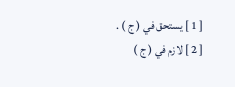[ 1 ] يستحق في ( ج ) .
[ 2 ] لازم في ( ج )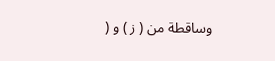وساقطة من ( ز ) و (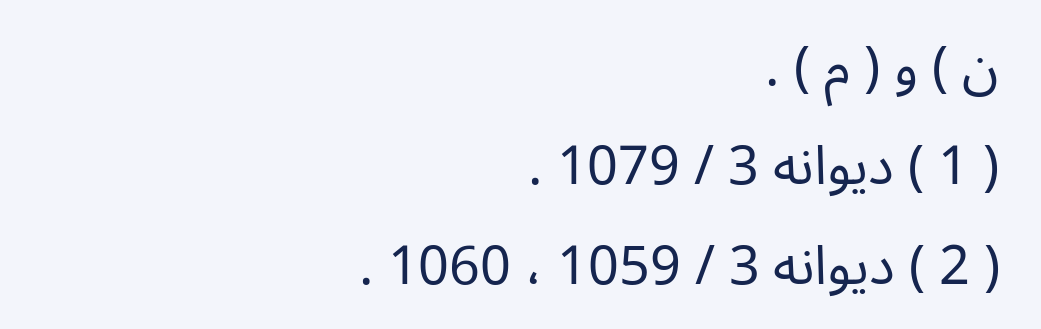ن ) و ( م ) .
( 1 ) ديوانه 3 / 1079 .
( 2 ) ديوانه 3 / 1059 ، 1060 .